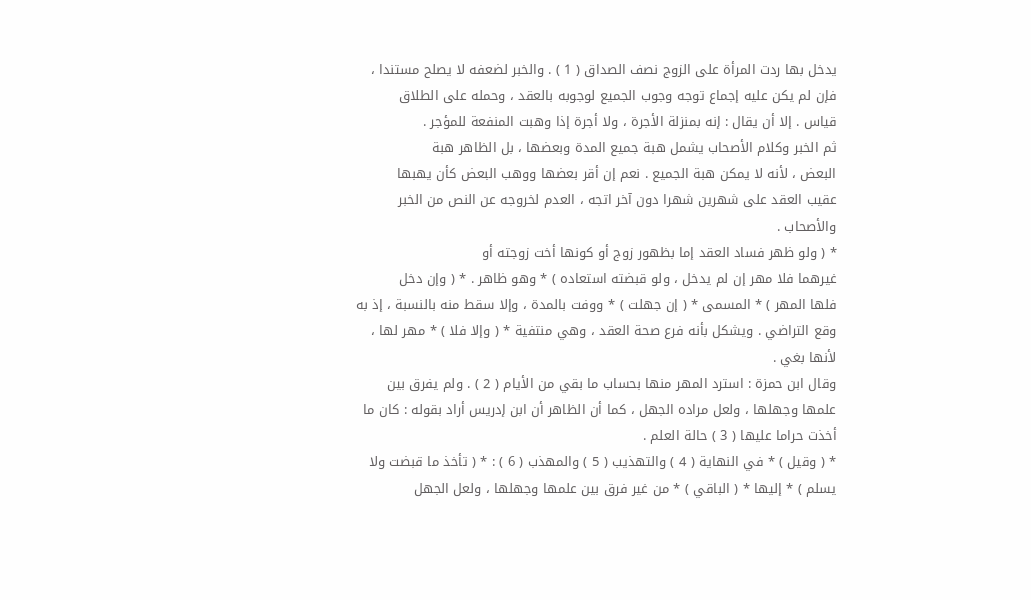يدخل بها ردت المرأة على الزوج نصف الصداق ( 1 ) . والخبر لضعفه لا يصلح مستندا ،
فإن لم يكن عليه إجماع توجه وجوب الجميع لوجوبه بالعقد ، وحمله على الطلاق
قياس . إلا أن يقال : إنه بمنزلة الأجرة ، ولا أجرة إذا وهبت المنفعة للمؤجر .
ثم الخبر وكلام الأصحاب يشمل هبة جميع المدة وبعضها ، بل الظاهر هبة
البعض ، لأنه لا يمكن هبة الجميع . نعم إن أقر بعضها ووهب البعض كأن يهبها
عقيب العقد على شهرين شهرا دون آخر اتجه ، العدم لخروجه عن النص من الخبر
والأصحاب .
* ( ولو ظهر فساد العقد إما بظهور زوج أو كونها أخت زوجته أو
غيرهما فلا مهر إن لم يدخل ، ولو قبضته استعاده ) * وهو ظاهر . * ( وإن دخل
فلها المهر ) * المسمى * ( إن جهلت ) * ووفت بالمدة ، وإلا سقط منه بالنسبة ، إذ به
وقع التراضي . ويشكل بأنه فرع صحة العقد ، وهي منتفية * ( وإلا فلا ) * مهر لها ،
لأنها بغي .
وقال ابن حمزة : استرد المهر منها بحساب ما بقي من الأيام ( 2 ) . ولم يفرق بين
علمها وجهلها ، ولعل مراده الجهل ، كما أن الظاهر أن ابن إدريس أراد بقوله : كان ما
أخذت حراما عليها ( 3 ) حالة العلم .
* ( وقيل ) * في النهاية ( 4 ) والتهذيب ( 5 ) والمهذب ( 6 ) : * ( تأخذ ما قبضت ولا
يسلم ) * إليها * ( الباقي ) * من غير فرق بين علمها وجهلها ، ولعل الجهل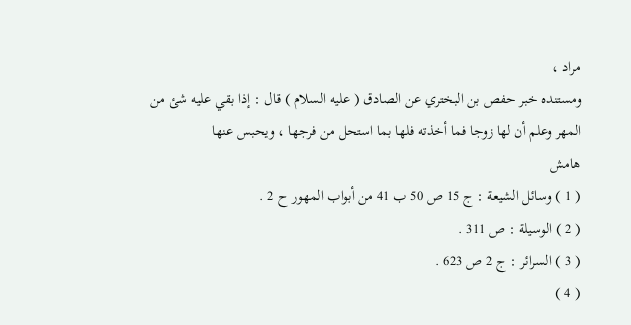مراد ،
ومستنده خبر حفص بن البختري عن الصادق ( عليه السلام ) قال : إذا بقي عليه شئ من
المهر وعلم أن لها زوجا فما أخذته فلها بما استحل من فرجها ، ويحبس عنها
هامش
( 1 ) وسائل الشيعة : ج 15 ص 50 ب 41 من أبواب المهور ح 2 .
( 2 ) الوسيلة : ص 311 .
( 3 ) السرائر : ج 2 ص 623 .
( 4 )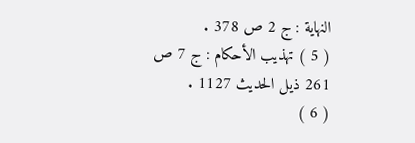النهاية : ج 2 ص 378 .
( 5 ) تهذيب الأحكام : ج 7 ص 261 ذيل الحديث 1127 .
( 6 )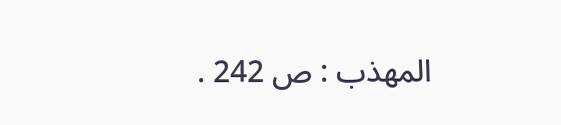المهذب : ص 242 .